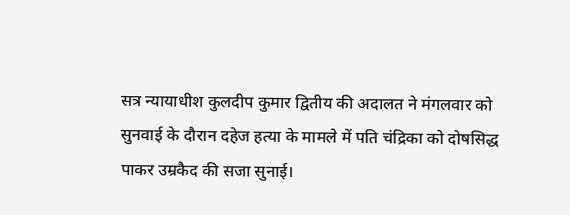सत्र न्यायाधीश कुलदीप कुमार द्वितीय की अदालत ने मंगलवार को सुनवाई के दौरान दहेज हत्या के मामले में पति चंद्रिका को दोषसिद्ध पाकर उम्रकैद की सजा सुनाई।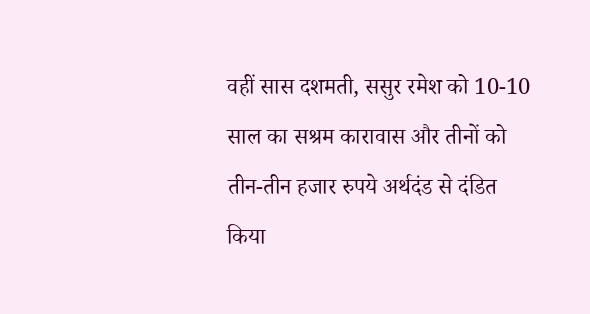वहीं सास दशमती, ससुर रमेश को 10-10 साल का सश्रम कारावास और तीनों को तीन-तीन हजार रुपये अर्थदंड से दंडित किया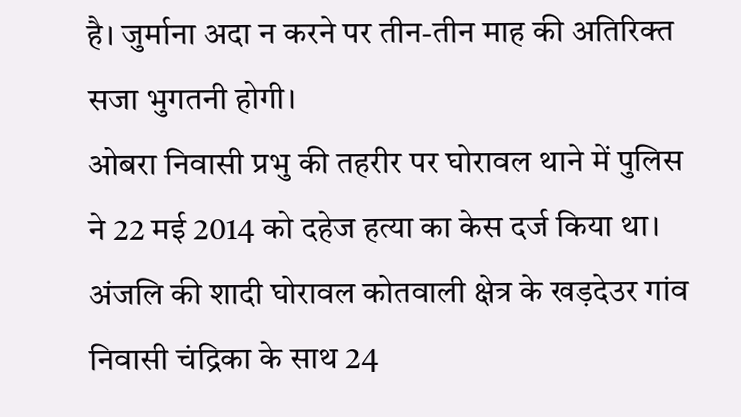है। जुर्माना अदा न करने पर तीन-तीन माह की अतिरिक्त सजा भुगतनी होगी।
ओबरा निवासी प्रभु की तहरीर पर घोरावल थाने में पुलिस ने 22 मई 2014 को दहेज हत्या का केस दर्ज किया था। अंजलि की शादी घोरावल कोतवाली क्षेत्र के खड़देउर गांव निवासी चंद्रिका के साथ 24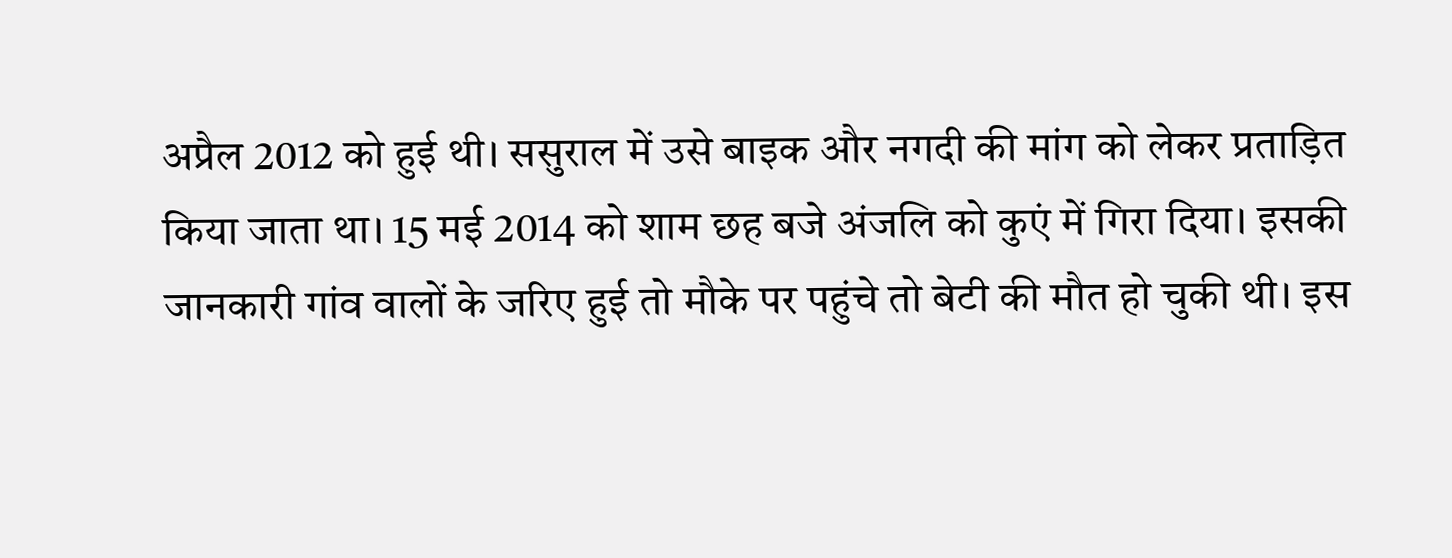अप्रैल 2012 को हुई थी। ससुराल में उसे बाइक और नगदी की मांग को लेकर प्रताड़ित किया जाता था। 15 मई 2014 को शाम छह बजे अंजलि को कुएं में गिरा दिया। इसकी जानकारी गांव वालों के जरिए हुई तो मौके पर पहुंचे तो बेटी की मौत हो चुकी थी। इस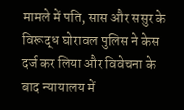मामले में पति, सास और ससुर के विरूद्ध घोरावल पुलिस ने केस दर्ज कर लिया और विवेचना के बाद न्यायालय में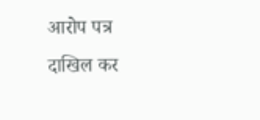आरोप पत्र दाखिल कर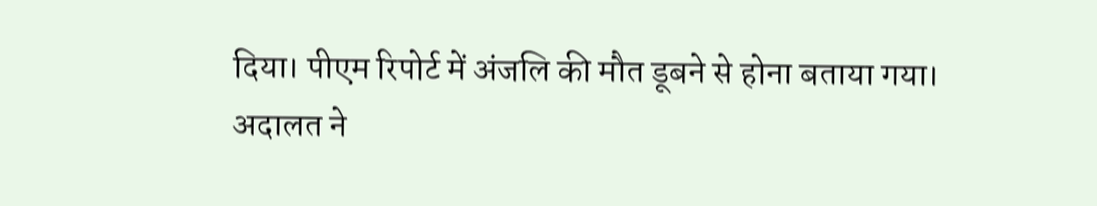दिया। पीएम रिपोर्ट में अंजलि की मौत डूबने से होना बताया गया।
अदालत ने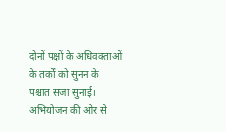दोनों पक्षों के अधिवक्ताओं के तर्कों को सुनन के पश्चात सजा सुनाई। अभियोजन की ओर से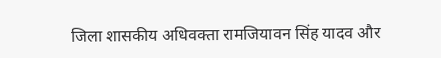जिला शासकीय अधिवक्ता रामजियावन सिंह यादव और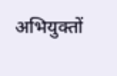अभियुक्तों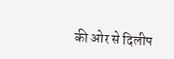की ओर से दिलीप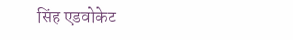सिंह एडवोकेट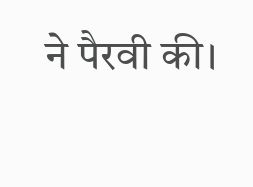ने पैरवी की।